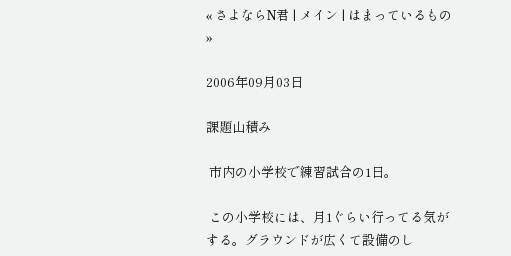« さよならN君 | メイン | はまっているもの »

2006年09月03日

課題山積み

 市内の小学校で練習試合の1日。

 この小学校には、月1ぐらい行ってる気がする。グラウンドが広くて設備のし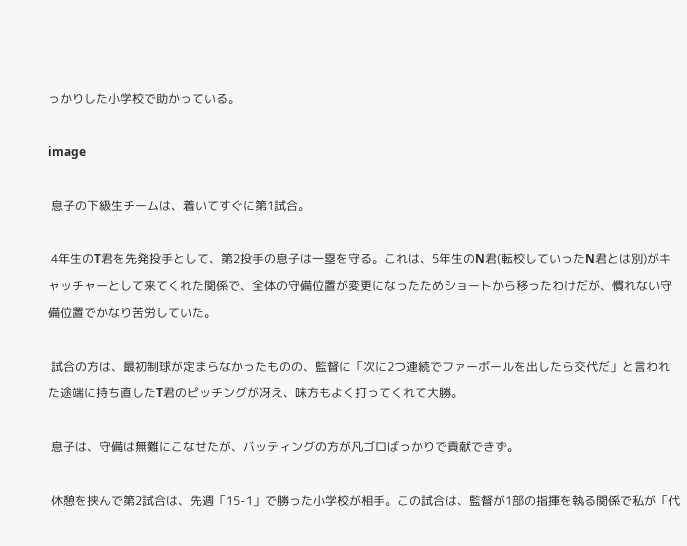っかりした小学校で助かっている。

image

 息子の下級生チームは、着いてすぐに第1試合。

 4年生のT君を先発投手として、第2投手の息子は一塁を守る。これは、5年生のN君(転校していったN君とは別)がキャッチャーとして来てくれた関係で、全体の守備位置が変更になったためショートから移ったわけだが、慣れない守備位置でかなり苦労していた。

 試合の方は、最初制球が定まらなかったものの、監督に「次に2つ連続でファーボールを出したら交代だ」と言われた途端に持ち直したT君のピッチングが冴え、味方もよく打ってくれて大勝。

 息子は、守備は無難にこなせたが、バッティングの方が凡ゴロばっかりで貢献できず。

 休憩を挟んで第2試合は、先週「15-1」で勝った小学校が相手。この試合は、監督が1部の指揮を執る関係で私が「代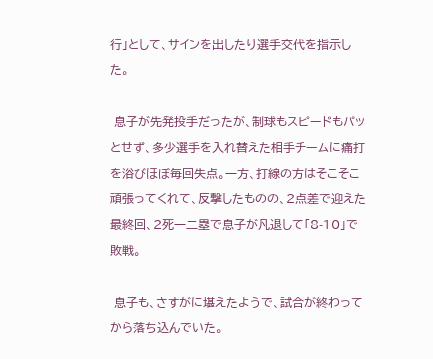行」として、サインを出したり選手交代を指示した。

 息子が先発投手だったが、制球もスピードもパッとせず、多少選手を入れ替えた相手チームに痛打を浴びほぼ毎回失点。一方、打線の方はそこそこ頑張ってくれて、反撃したものの、2点差で迎えた最終回、2死一二塁で息子が凡退して「8-10」で敗戦。

 息子も、さすがに堪えたようで、試合が終わってから落ち込んでいた。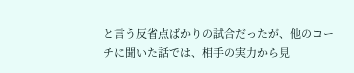と言う反省点ばかりの試合だったが、他のコーチに聞いた話では、相手の実力から見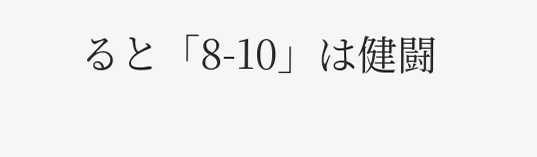ると「8-10」は健闘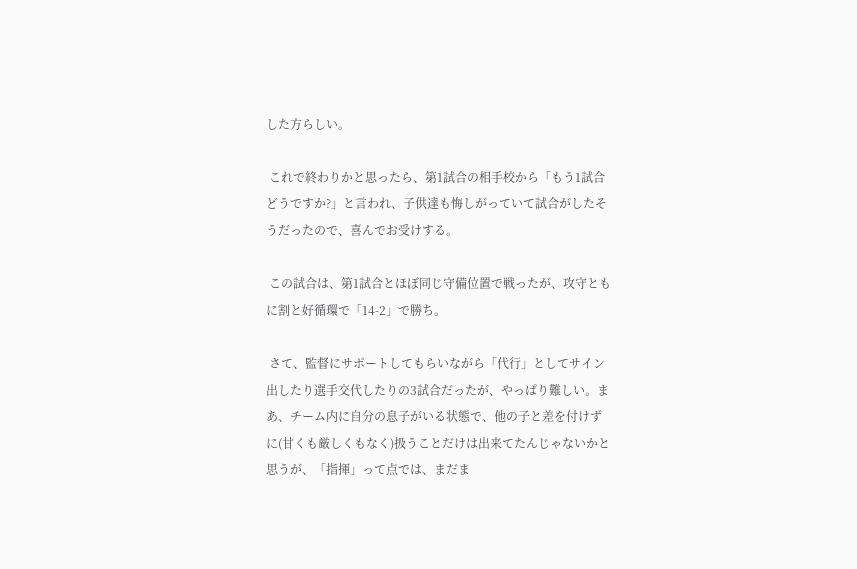した方らしい。

 これで終わりかと思ったら、第1試合の相手校から「もう1試合どうですか?」と言われ、子供達も悔しがっていて試合がしたそうだったので、喜んでお受けする。

 この試合は、第1試合とほぼ同じ守備位置で戦ったが、攻守ともに割と好循環で「14-2」で勝ち。

 さて、監督にサポートしてもらいながら「代行」としてサイン出したり選手交代したりの3試合だったが、やっぱり難しい。まあ、チーム内に自分の息子がいる状態で、他の子と差を付けずに(甘くも厳しくもなく)扱うことだけは出来てたんじゃないかと思うが、「指揮」って点では、まだま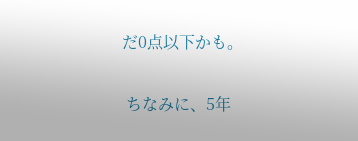だ0点以下かも。

 ちなみに、5年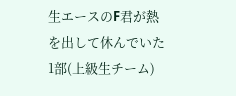生エースのF君が熱を出して休んでいた1部(上級生チーム)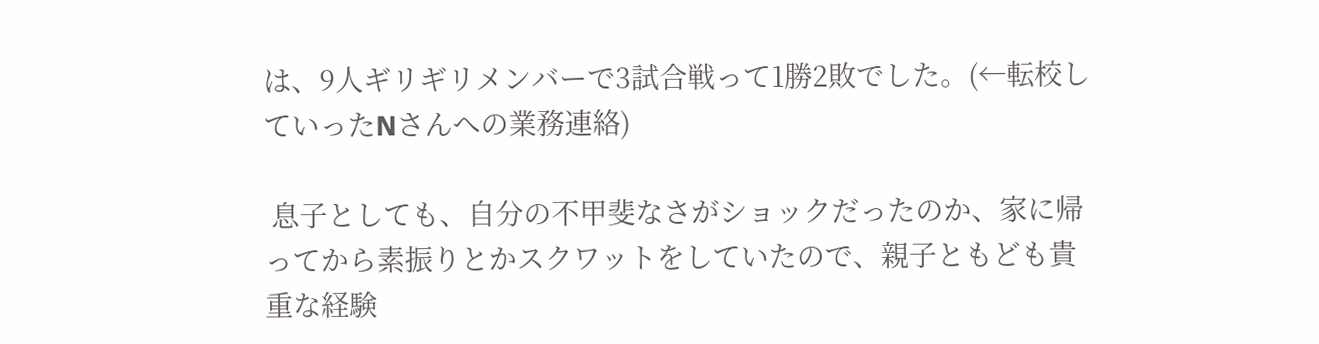は、9人ギリギリメンバーで3試合戦って1勝2敗でした。(←転校していったNさんへの業務連絡)

 息子としても、自分の不甲斐なさがショックだったのか、家に帰ってから素振りとかスクワットをしていたので、親子ともども貴重な経験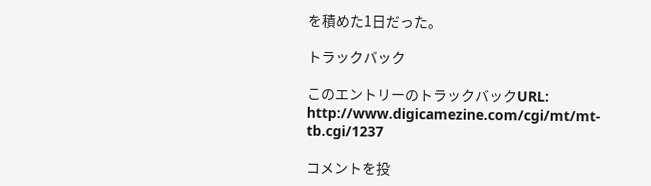を積めた1日だった。

トラックバック

このエントリーのトラックバックURL:
http://www.digicamezine.com/cgi/mt/mt-tb.cgi/1237

コメントを投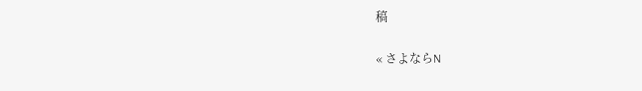稿

« さよならN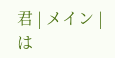君 | メイン | は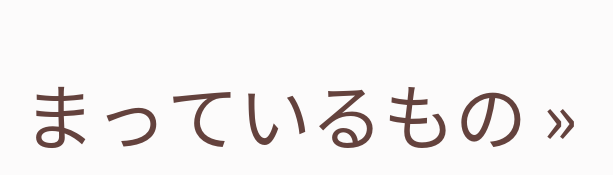まっているもの »